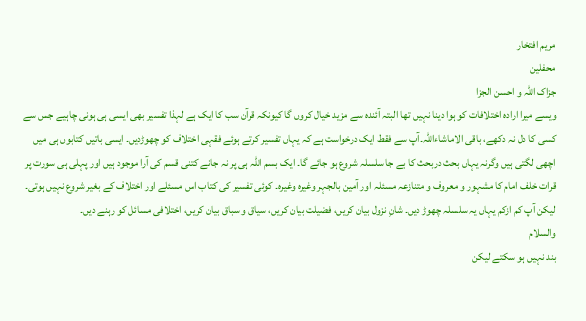مریم افتخار
محفلین
جزاک اللہ و احسن الجزا
ویسے میرا ارادہ اختلافات کو ہوا دینا نہیں تھا البتہ آئندہ سے مزید خیال کروں گا کیونکہ قرآن سب کا ایک ہے لہذا تفسیر بھی ایسی ہی ہونی چاہیے جس سے کسی کا دل نہ دکھے، باقی الاماشاءاللہ۔آپ سے فقط ایک درخواست ہے کہ یہاں تفسیر کرتے ہوئے فقہی اختلاف کو چھوڑدیں۔ ایسی باتیں کتابوں ہی میں اچھی لگتی ہیں وگرنہ یہاں بحث دربحث کا بے جا سلسلہ شروع ہو جائے گا۔ ایک بسم اللہ ہی پر نہ جانے کتنی قسم کی آرا موجود ہیں اور پہلی ہی سورت پر قرات خلف امام کا مشہور و معروف و متنازعہ مسئلہ اور آمین بالجہر وغیرہ وغیرہ۔ کوئی تفسیر کی کتاب اس مسئلے اور اختلاف کے بغیر شروع نہیں ہوتی۔ لیکن آپ کم ازکم یہاں یہ سلسلہ چھوڑ دیں۔ شانِ نزول بیان کریں، فضیلت بیان کریں، سیاق و سباق بیان کریں، اختلافی مسائل کو رہنے دیں۔
والسلام
بند نہیں ہو سکتے لیکن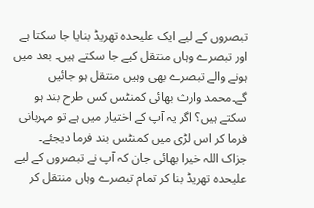تبصروں کے لیے ایک علیحدہ تھریڈ بنایا جا سکتا ہے اور تبصرے وہاں منتقل کیے جا سکتے ہیں۔ بعد میں ہونے والے تبصرے بھی وہیں منتقل ہو جائیں گے۔محمد وارث بھائی کمنٹس کس طرح بند ہو سکتے ہیں؟ اگر یہ آپ کے اختیار میں ہے تو مہربانی فرما کر اس لڑی میں کمنٹس بند فرما دیجئے۔
جزاک اللہ خیرا بھائی جان کہ آپ نے تبصروں کے لیے علیحدہ تھریڈ بنا کر تمام تبصرے وہاں منتقل کر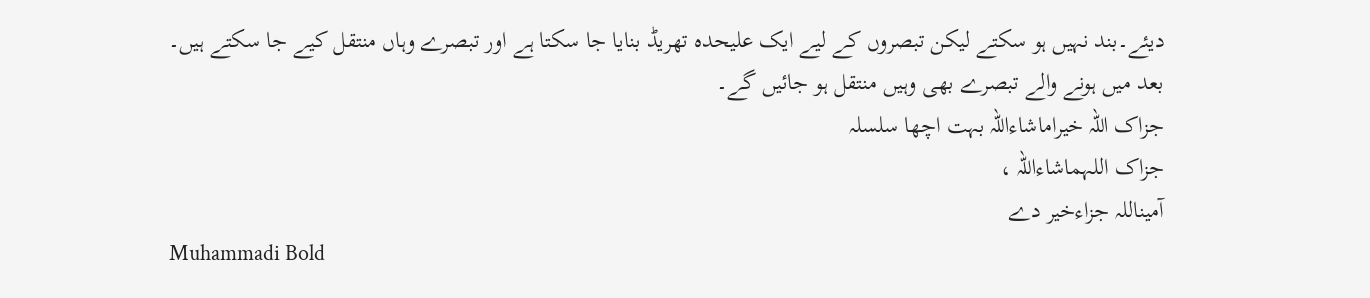دیئے۔بند نہیں ہو سکتے لیکن تبصروں کے لیے ایک علیحدہ تھریڈ بنایا جا سکتا ہے اور تبصرے وہاں منتقل کیے جا سکتے ہیں۔ بعد میں ہونے والے تبصرے بھی وہیں منتقل ہو جائیں گے۔
جزاک اللہ خیراماشاءاللہ بہت اچھا سلسلہ
جزاک اللہماشاءاللہ ،
آمیناللہ جزاءخیر دے
Muhammadi Bold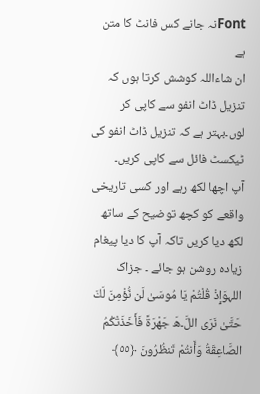Fontنہ جانے کس فانٹ کا متن ہے
ان شاءاللہ کوشش کرتا ہوں کہ تنزیل ڈاٹ انفو سے کاپی کر لوں۔بہتر ہے کہ تنزیل ڈاٹ انفو کی ٹیکسٹ فائل سے کاپی کریں۔
آپ اچھا لکھ رہے اور کسی تاریخی واقعے کو کچھ توضیح کے ساتھ لکھ دیا کریں تاکہ آپ کا دیا پیغام زیادہ روشن ہو جائے ۔ جزاک اللہوَإِذْ قُلْتُمْ يَا مُوسَىٰ لَن نُّؤْمِنَ لَكَ حَتَّىٰ نَرَى اللَّ۔هَ جَهْرَةً فَأَخَذَتْكُمُ الصَّاعِقَةُ وَأَنتُمْ تَنظُرُونَ ﴿٥٥﴾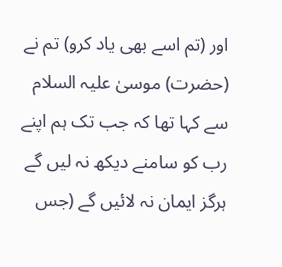اور (تم اسے بھی یاد کرو) تم نے (حضرت) موسیٰ علیہ السلام سے کہا تھا کہ جب تک ہم اپنے رب کو سامنے دیکھ نہ لیں گے ہرگز ایمان نہ لائیں گے (جس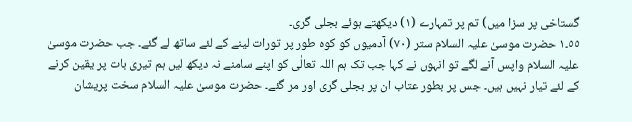گستاخی پر سزا میں) تم پر تمہارے (١) دیکھتے ہوئے بجلی گری۔
٥٥۔١ حضرت موسیٰ علیہ السلام ستر (٧٠) آدمیوں کو کوہ طور پر تورات لینے کے لئے ساتھ لے گئے۔ جب حضرت موسیٰ علیہ السلام واپس آنے لگے تو انہوں نے کہا جب تک ہم اللہ تعالٰی کو اپنے سامنے نہ دیکھ لیں ہم تیری بات پر یقین کرنے کے لئے تیار نہیں ہیں۔ جس پر بطور عتاب ان پر بجلی گری اور مر گئے۔ حضرت موسیٰ علیہ السلام سخت پریشان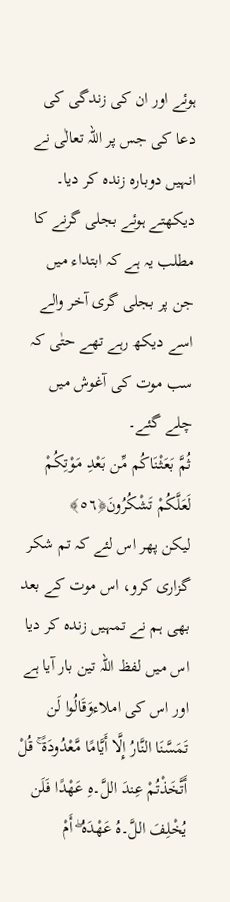ہوئے اور ان کی زندگی کی دعا کی جس پر اللہ تعالٰی نے انہیں دوبارہ زندہ کر دیا۔ دیکھتے ہوئے بجلی گرنے کا مطلب یہ ہے کہ ابتداء میں جن پر بجلی گری آخر والے اسے دیکھ رہے تھے حتٰی کہ سب موت کی آغوش میں چلے گئے۔
ثُمَّ بَعَثْنَاكُم مِّن بَعْدِ مَوْتِكُمْ لَعَلَّكُمْ تَشْكُرُونَ﴿٥٦﴾
لیکن پھر اس لئے کہ تم شکر گزاری کرو، اس موت کے بعد بھی ہم نے تمہیں زندہ کر دیا
اس میں لفظ اللہ تین بار آیا ہے اور اس کی املاءوَقَالُوا لَن تَمَسَّنَا النَّارُ إِلَّا أَيَّامًا مَّعْدُودَةً ۚ قُلْ أَتَّخَذْتُمْ عِندَ اللَّ۔هِ عَهْدًا فَلَن يُخْلِفَ اللَّ۔هُ عَهْدَهُ ۖ أَمْ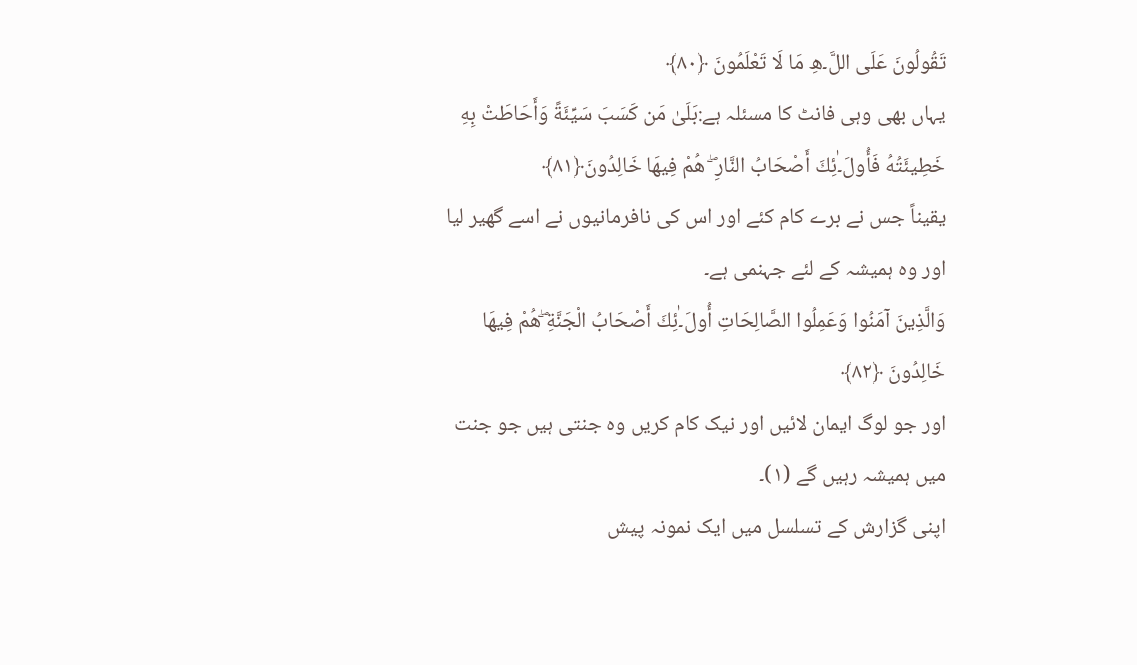تَقُولُونَ عَلَى اللَّ۔هِ مَا لَا تَعْلَمُونَ ﴿٨٠﴾
یہاں بھی وہی فانٹ کا مسئلہ ہے:بَلَىٰ مَن كَسَبَ سَيِّئَةً وَأَحَاطَتْ بِهِ خَطِيئَتُهُ فَأُولَ۔ٰئِكَ أَصْحَابُ النَّارِ ۖ هُمْ فِيهَا خَالِدُونَ﴿٨١﴾
یقیناً جس نے برے کام کئے اور اس کی نافرمانیوں نے اسے گھیر لیا اور وہ ہمیشہ کے لئے جہنمی ہے۔
وَالَّذِينَ آمَنُوا وَعَمِلُوا الصَّالِحَاتِ أُولَ۔ٰئِكَ أَصْحَابُ الْجَنَّةِ ۖهُمْ فِيهَا خَالِدُونَ ﴿٨٢﴾
اور جو لوگ ایمان لائیں اور نیک کام کریں وہ جنتی ہیں جو جنت میں ہمیشہ رہیں گے (١)۔
اپنی گزارش کے تسلسل میں ایک نمونہ پیش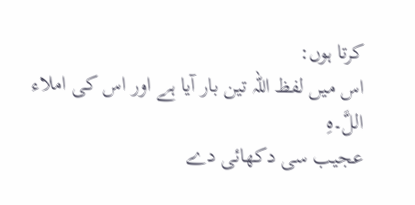کرتا ہوں:
اس میں لفظ اللہ تین بار آیا ہے اور اس کی املاء
اللَّ۔هِ
عجیب سی دکھائی دے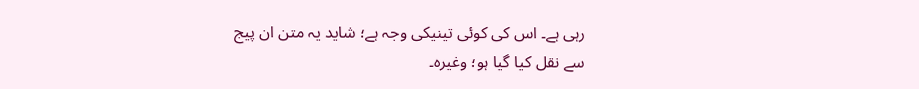رہی ہے۔ اس کی کوئی تینیکی وجہ ہے؛ شاید یہ متن ان پیج سے نقل کیا گیا ہو؛ وغیرہ۔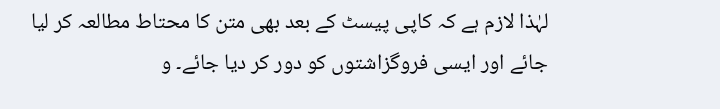لہٰذا لازم ہے کہ کاپی پیسٹ کے بعد بھی متن کا محتاط مطالعہ کر لیا جائے اور ایسی فروگزاشتوں کو دور کر دیا جائے۔ و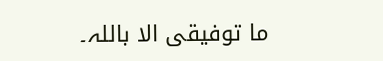ما توفیقی الا باللہ۔